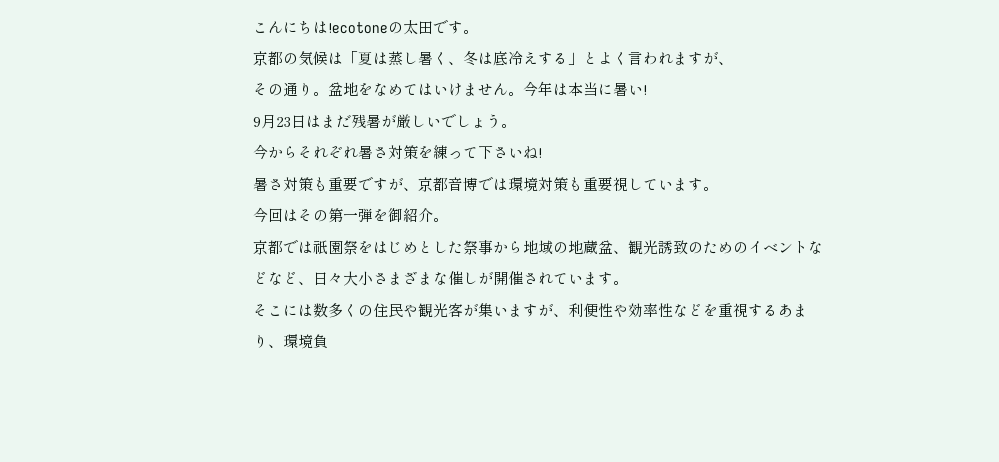こんにちは!ecotoneの太田です。
京都の気候は「夏は蒸し暑く、冬は底冷えする」とよく言われますが、
その通り。盆地をなめてはいけません。今年は本当に暑い!
9月23日はまだ残暑が厳しいでしょう。
今からそれぞれ暑さ対策を練って下さいね!
暑さ対策も重要ですが、京都音博では環境対策も重要視しています。
今回はその第一弾を御紹介。
京都では祇園祭をはじめとした祭事から地域の地蔵盆、観光誘致のためのイベントなどなど、日々大小さまざまな催しが開催されています。
そこには数多くの住民や観光客が集いますが、利便性や効率性などを重視するあまり、環境負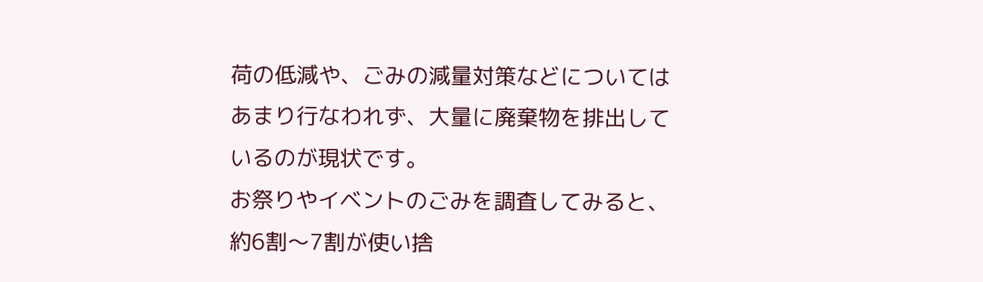荷の低減や、ごみの減量対策などについてはあまり行なわれず、大量に廃棄物を排出しているのが現状です。
お祭りやイベントのごみを調査してみると、約6割〜7割が使い捨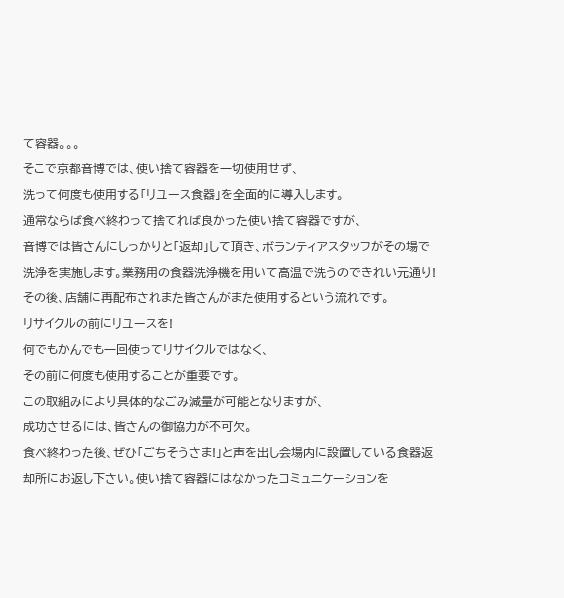て容器。。。
そこで京都音博では、使い捨て容器を一切使用せず、
洗って何度も使用する「リユース食器」を全面的に導入します。
通常ならば食べ終わって捨てれば良かった使い捨て容器ですが、
音博では皆さんにしっかりと「返却」して頂き、ボランティアスタッフがその場で洗浄を実施します。業務用の食器洗浄機を用いて高温で洗うのできれい元通り!
その後、店舗に再配布されまた皆さんがまた使用するという流れです。
リサイクルの前にリユースを!
何でもかんでも一回使ってリサイクルではなく、
その前に何度も使用することが重要です。
この取組みにより具体的なごみ減量が可能となりますが、
成功させるには、皆さんの御協力が不可欠。
食べ終わった後、ぜひ「ごちそうさま!」と声を出し会場内に設置している食器返却所にお返し下さい。使い捨て容器にはなかったコミュニケーションを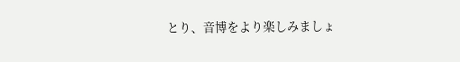とり、音博をより楽しみましょ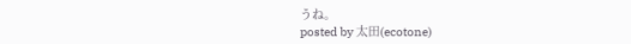うね。
posted by 太田(ecotone)